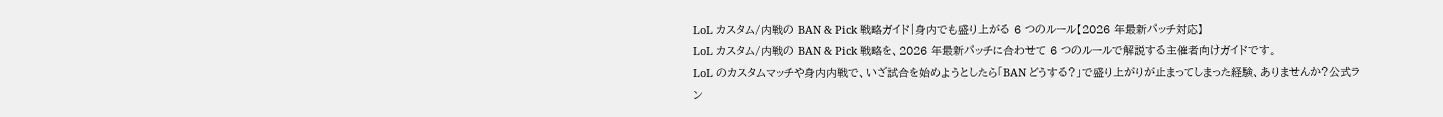LoL カスタム/内戦の BAN & Pick 戦略ガイド|身内でも盛り上がる 6 つのルール【2026 年最新パッチ対応】
LoL カスタム/内戦の BAN & Pick 戦略を、2026 年最新パッチに合わせて 6 つのルールで解説する主催者向けガイドです。
LoL のカスタムマッチや身内内戦で、いざ試合を始めようとしたら「BAN どうする?」で盛り上がりが止まってしまった経験、ありませんか?公式ラン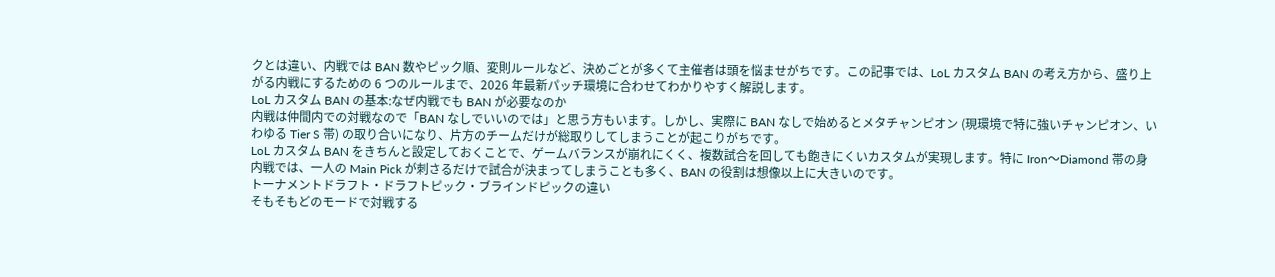クとは違い、内戦では BAN 数やピック順、変則ルールなど、決めごとが多くて主催者は頭を悩ませがちです。この記事では、LoL カスタム BAN の考え方から、盛り上がる内戦にするための 6 つのルールまで、2026 年最新パッチ環境に合わせてわかりやすく解説します。
LoL カスタム BAN の基本:なぜ内戦でも BAN が必要なのか
内戦は仲間内での対戦なので「BAN なしでいいのでは」と思う方もいます。しかし、実際に BAN なしで始めるとメタチャンピオン (現環境で特に強いチャンピオン、いわゆる Tier S 帯) の取り合いになり、片方のチームだけが総取りしてしまうことが起こりがちです。
LoL カスタム BAN をきちんと設定しておくことで、ゲームバランスが崩れにくく、複数試合を回しても飽きにくいカスタムが実現します。特に Iron〜Diamond 帯の身内戦では、一人の Main Pick が刺さるだけで試合が決まってしまうことも多く、BAN の役割は想像以上に大きいのです。
トーナメントドラフト・ドラフトピック・ブラインドピックの違い
そもそもどのモードで対戦する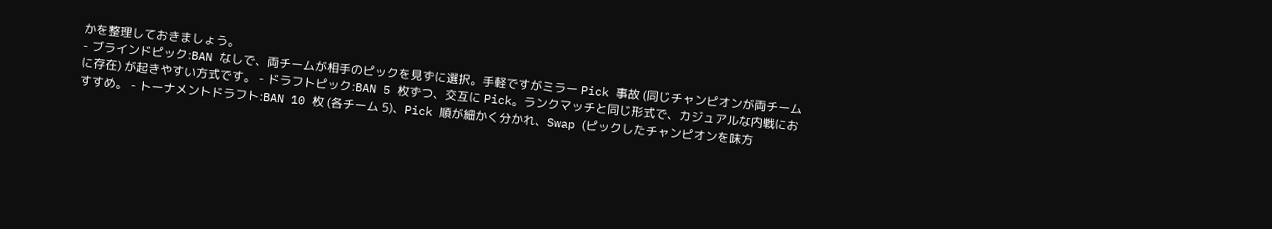かを整理しておきましょう。
- ブラインドピック:BAN なしで、両チームが相手のピックを見ずに選択。手軽ですがミラー Pick 事故 (同じチャンピオンが両チームに存在) が起きやすい方式です。 - ドラフトピック:BAN 5 枚ずつ、交互に Pick。ランクマッチと同じ形式で、カジュアルな内戦におすすめ。 - トーナメントドラフト:BAN 10 枚 (各チーム 5)、Pick 順が細かく分かれ、Swap (ピックしたチャンピオンを味方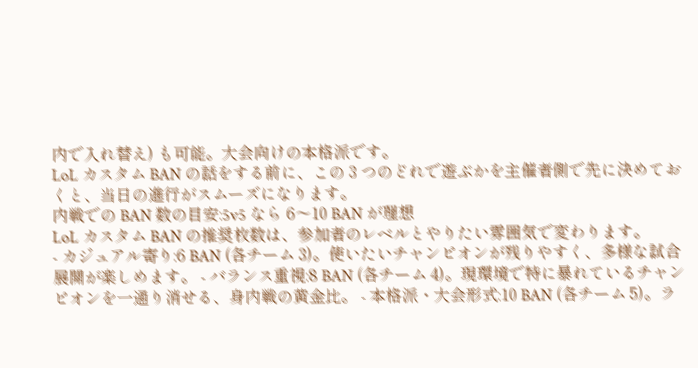内で入れ替え) も可能。大会向けの本格派です。
LoL カスタム BAN の話をする前に、この 3 つのどれで遊ぶかを主催者側で先に決めておくと、当日の進行がスムーズになります。
内戦での BAN 数の目安:5v5 なら 6〜10 BAN が理想
LoL カスタム BAN の推奨枚数は、参加者のレベルとやりたい雰囲気で変わります。
- カジュアル寄り:6 BAN (各チーム 3)。使いたいチャンピオンが残りやすく、多様な試合展開が楽しめます。 - バランス重視:8 BAN (各チーム 4)。現環境で特に暴れているチャンピオンを一通り消せる、身内戦の黄金比。 - 本格派・大会形式:10 BAN (各チーム 5)。ラ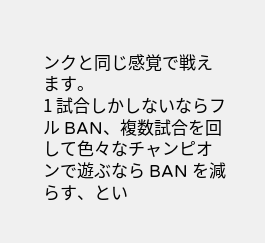ンクと同じ感覚で戦えます。
1 試合しかしないならフル BAN、複数試合を回して色々なチャンピオンで遊ぶなら BAN を減らす、とい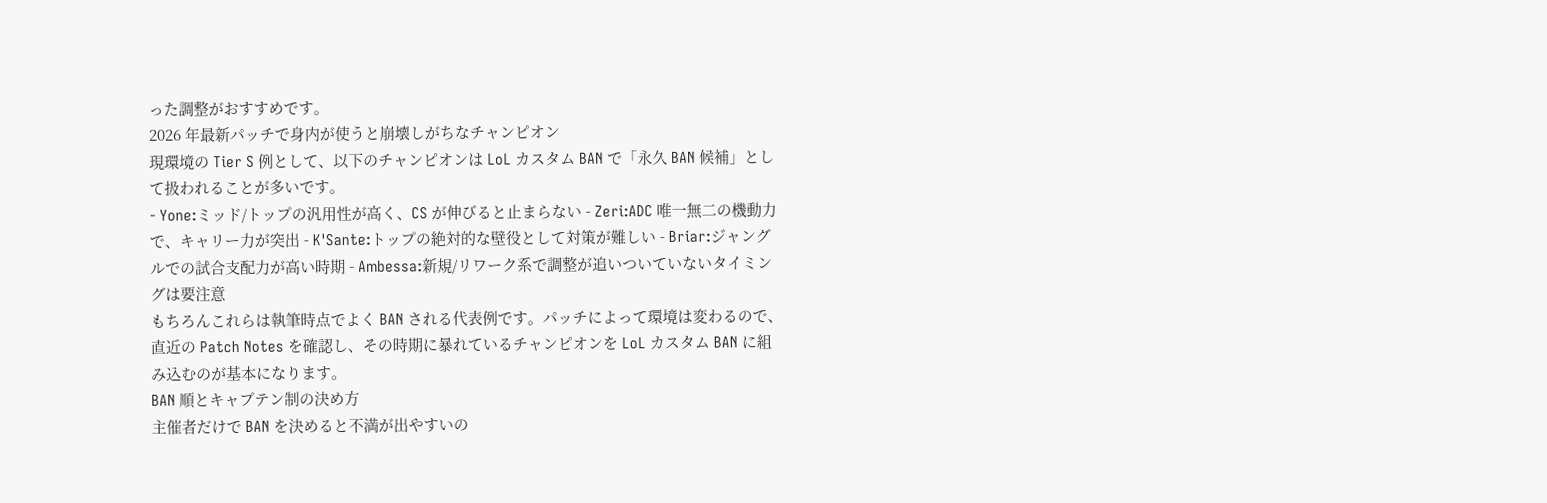った調整がおすすめです。
2026 年最新パッチで身内が使うと崩壊しがちなチャンピオン
現環境の Tier S 例として、以下のチャンピオンは LoL カスタム BAN で「永久 BAN 候補」として扱われることが多いです。
- Yone:ミッド/トップの汎用性が高く、CS が伸びると止まらない - Zeri:ADC 唯一無二の機動力で、キャリー力が突出 - K'Sante:トップの絶対的な壁役として対策が難しい - Briar:ジャングルでの試合支配力が高い時期 - Ambessa:新規/リワーク系で調整が追いついていないタイミングは要注意
もちろんこれらは執筆時点でよく BAN される代表例です。パッチによって環境は変わるので、直近の Patch Notes を確認し、その時期に暴れているチャンピオンを LoL カスタム BAN に組み込むのが基本になります。
BAN 順とキャプテン制の決め方
主催者だけで BAN を決めると不満が出やすいの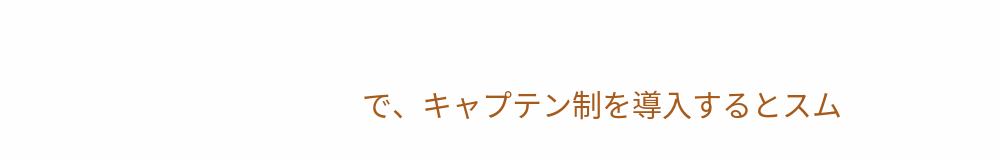で、キャプテン制を導入するとスム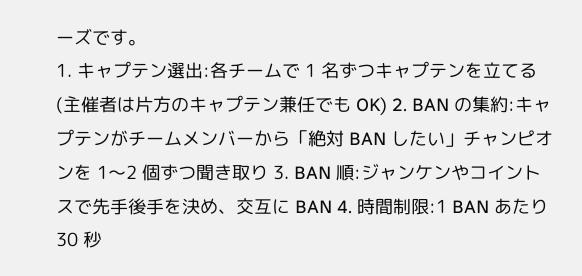ーズです。
1. キャプテン選出:各チームで 1 名ずつキャプテンを立てる (主催者は片方のキャプテン兼任でも OK) 2. BAN の集約:キャプテンがチームメンバーから「絶対 BAN したい」チャンピオンを 1〜2 個ずつ聞き取り 3. BAN 順:ジャンケンやコイントスで先手後手を決め、交互に BAN 4. 時間制限:1 BAN あたり 30 秒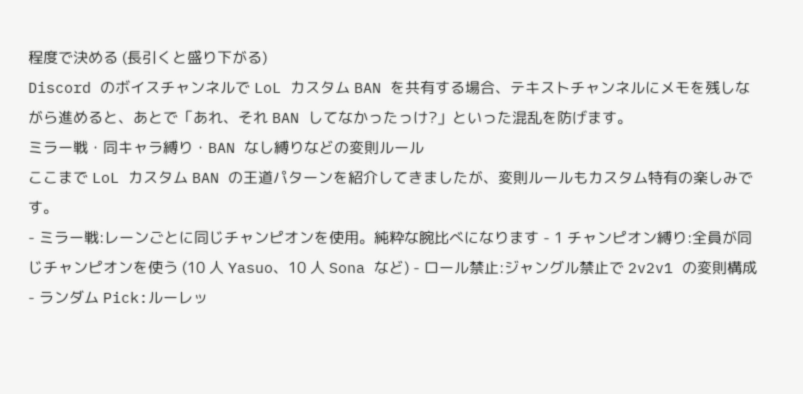程度で決める (長引くと盛り下がる)
Discord のボイスチャンネルで LoL カスタム BAN を共有する場合、テキストチャンネルにメモを残しながら進めると、あとで「あれ、それ BAN してなかったっけ?」といった混乱を防げます。
ミラー戦・同キャラ縛り・BAN なし縛りなどの変則ルール
ここまで LoL カスタム BAN の王道パターンを紹介してきましたが、変則ルールもカスタム特有の楽しみです。
- ミラー戦:レーンごとに同じチャンピオンを使用。純粋な腕比べになります - 1 チャンピオン縛り:全員が同じチャンピオンを使う (10 人 Yasuo、10 人 Sona など) - ロール禁止:ジャングル禁止で 2v2v1 の変則構成 - ランダム Pick:ルーレッ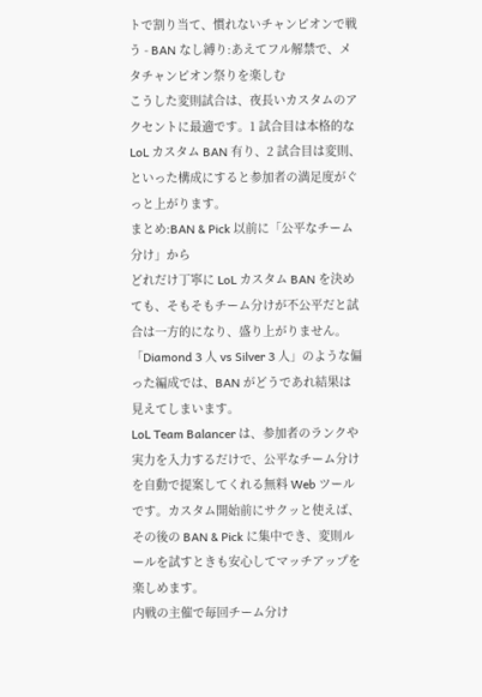トで割り当て、慣れないチャンピオンで戦う - BAN なし縛り:あえてフル解禁で、メタチャンピオン祭りを楽しむ
こうした変則試合は、夜長いカスタムのアクセントに最適です。1 試合目は本格的な LoL カスタム BAN 有り、2 試合目は変則、といった構成にすると参加者の満足度がぐっと上がります。
まとめ:BAN & Pick 以前に「公平なチーム分け」から
どれだけ丁寧に LoL カスタム BAN を決めても、そもそもチーム分けが不公平だと試合は一方的になり、盛り上がりません。「Diamond 3 人 vs Silver 3 人」のような偏った編成では、BAN がどうであれ結果は見えてしまいます。
LoL Team Balancer は、参加者のランクや実力を入力するだけで、公平なチーム分けを自動で提案してくれる無料 Web ツールです。カスタム開始前にサクッと使えば、その後の BAN & Pick に集中でき、変則ルールを試すときも安心してマッチアップを楽しめます。
内戦の主催で毎回チーム分け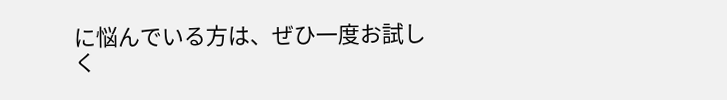に悩んでいる方は、ぜひ一度お試しく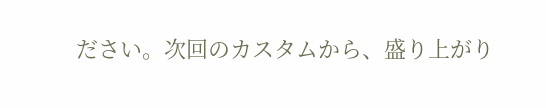ださい。次回のカスタムから、盛り上がり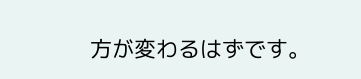方が変わるはずです。